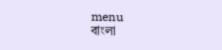menu
বাংলা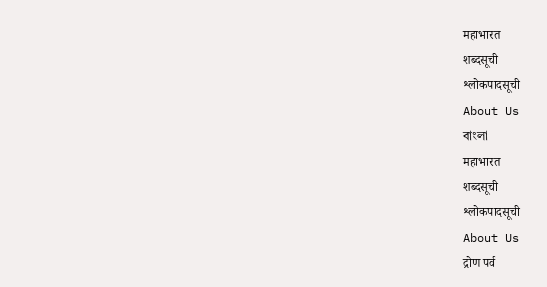महाभारत
शब्दसूची
श्लोकपादसूची
About Us
বাংলা
महाभारत
शब्दसूची
श्लोकपादसूची
About Us
द्रोण पर्व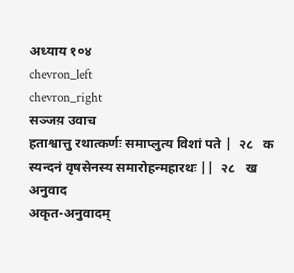अध्याय १०४
chevron_left
chevron_right
सञ्जय़ उवाच
हताश्वात्तु रथात्कर्णः समाप्लुत्य विशां पते |  २८   क
स्यन्दनं वृषसेनस्य समारोहन्महारथः ||  २८   ख
अनुवाद
अकृत-अनुवादम्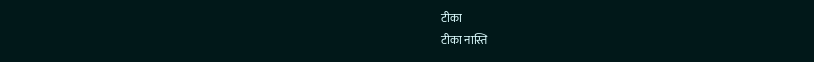टीका
टीका नास्ति